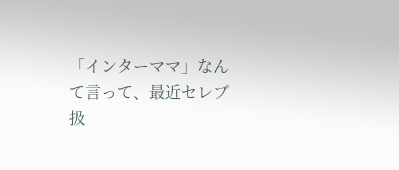「インターママ」なんて言って、最近セレブ扱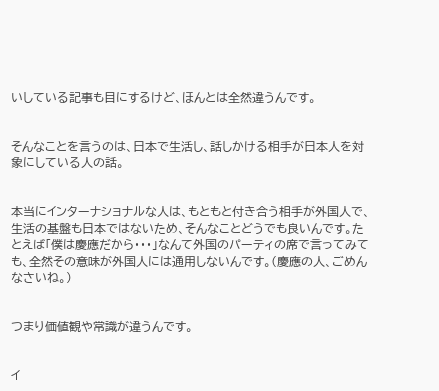いしている記事も目にするけど、ほんとは全然違うんです。


そんなことを言うのは、日本で生活し、話しかける相手が日本人を対象にしている人の話。


本当にインターナショナルな人は、もともと付き合う相手が外国人で、生活の基盤も日本ではないため、そんなことどうでも良いんです。たとえば「僕は慶應だから・・・」なんて外国のパーティの席で言ってみても、全然その意味が外国人には通用しないんです。(慶應の人、ごめんなさいね。)


つまり価値観や常識が違うんです。


イ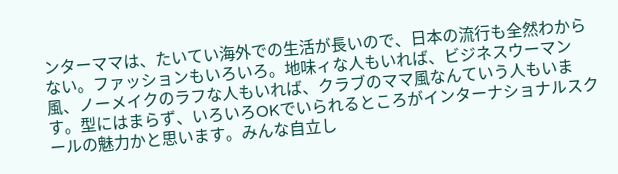ンターママは、たいてい海外での生活が長いので、日本の流行も全然わからない。ファッションもいろいろ。地味ィな人もいれば、ビジネスウーマン風、ノーメイクのラフな人もいれば、クラブのママ風なんていう人もいます。型にはまらず、いろいろOKでいられるところがインターナショナルスクールの魅力かと思います。みんな自立し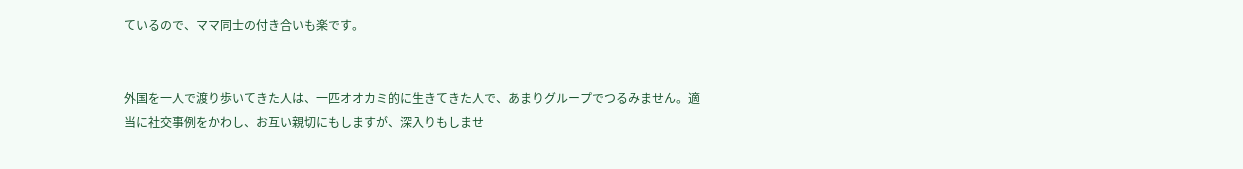ているので、ママ同士の付き合いも楽です。


外国を一人で渡り歩いてきた人は、一匹オオカミ的に生きてきた人で、あまりグループでつるみません。適当に社交事例をかわし、お互い親切にもしますが、深入りもしませ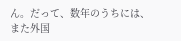ん。だって、数年のうちには、また外国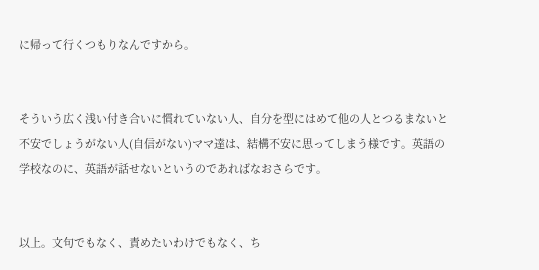に帰って行くつもりなんですから。


そういう広く浅い付き合いに慣れていない人、自分を型にはめて他の人とつるまないと不安でしょうがない人(自信がない)ママ達は、結構不安に思ってしまう様です。英語の学校なのに、英語が話せないというのであればなおさらです。


以上。文句でもなく、責めたいわけでもなく、ち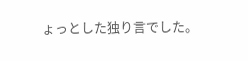ょっとした独り言でした。